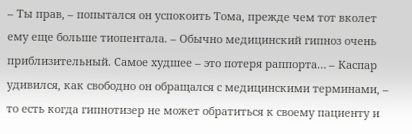– Ты прав, – попытался он успокоить Тома, прежде чем тот вколет ему еще больше тиопентала. – Обычно медицинский гипноз очень приблизительный. Самое худшее – это потеря раппорта… – Каспар удивился, как свободно он обращался с медицинскими терминами, – то есть когда гипнотизер не может обратиться к своему пациенту и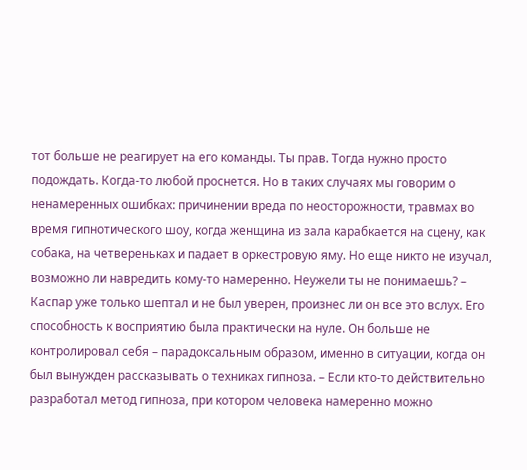тот больше не реагирует на его команды. Ты прав. Тогда нужно просто подождать. Когда-то любой проснется. Но в таких случаях мы говорим о ненамеренных ошибках: причинении вреда по неосторожности, травмах во время гипнотического шоу, когда женщина из зала карабкается на сцену, как собака, на четвереньках и падает в оркестровую яму. Но еще никто не изучал, возможно ли навредить кому-то намеренно. Неужели ты не понимаешь? – Каспар уже только шептал и не был уверен, произнес ли он все это вслух. Его способность к восприятию была практически на нуле. Он больше не контролировал себя – парадоксальным образом, именно в ситуации, когда он был вынужден рассказывать о техниках гипноза. – Если кто-то действительно разработал метод гипноза, при котором человека намеренно можно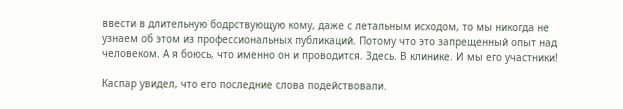ввести в длительную бодрствующую кому, даже с летальным исходом, то мы никогда не узнаем об этом из профессиональных публикаций. Потому что это запрещенный опыт над человеком. А я боюсь, что именно он и проводится. Здесь. В клинике. И мы его участники!

Каспар увидел, что его последние слова подействовали.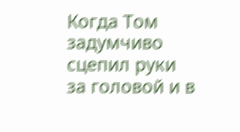Когда Том задумчиво сцепил руки за головой и в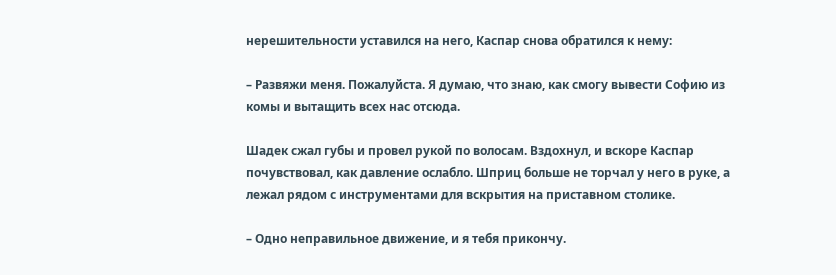нерешительности уставился на него, Каспар снова обратился к нему:

– Развяжи меня. Пожалуйста. Я думаю, что знаю, как смогу вывести Софию из комы и вытащить всех нас отсюда.

Шадек сжал губы и провел рукой по волосам. Вздохнул, и вскоре Каспар почувствовал, как давление ослабло. Шприц больше не торчал у него в руке, а лежал рядом с инструментами для вскрытия на приставном столике.

– Одно неправильное движение, и я тебя прикончу.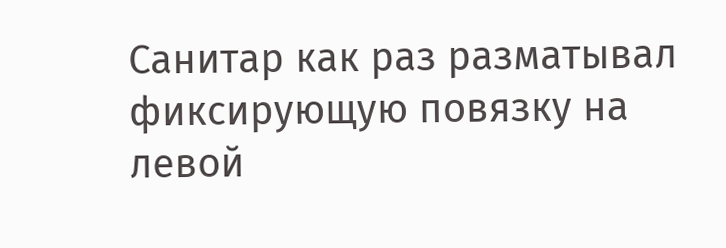Санитар как раз разматывал фиксирующую повязку на левой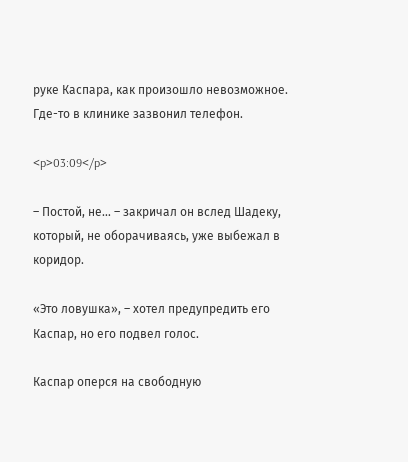руке Каспара, как произошло невозможное. Где-то в клинике зазвонил телефон.

<p>03:09</p>

– Постой, не… – закричал он вслед Шадеку, который, не оборачиваясь, уже выбежал в коридор.

«Это ловушка», – хотел предупредить его Каспар, но его подвел голос.

Каспар оперся на свободную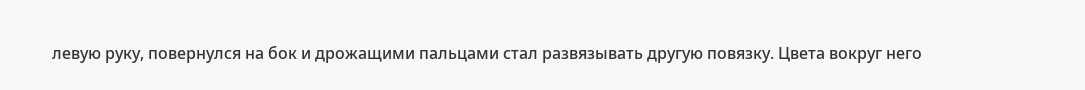левую руку, повернулся на бок и дрожащими пальцами стал развязывать другую повязку. Цвета вокруг него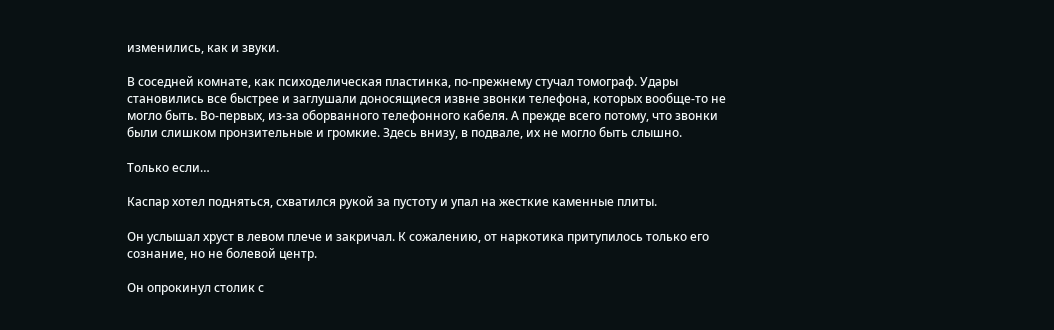изменились, как и звуки.

В соседней комнате, как психоделическая пластинка, по-прежнему стучал томограф. Удары становились все быстрее и заглушали доносящиеся извне звонки телефона, которых вообще-то не могло быть. Во-первых, из-за оборванного телефонного кабеля. А прежде всего потому, что звонки были слишком пронзительные и громкие. Здесь внизу, в подвале, их не могло быть слышно.

Только если…

Каспар хотел подняться, схватился рукой за пустоту и упал на жесткие каменные плиты.

Он услышал хруст в левом плече и закричал. К сожалению, от наркотика притупилось только его сознание, но не болевой центр.

Он опрокинул столик с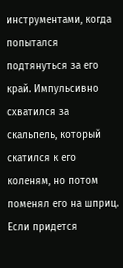инструментами, когда попытался подтянуться за его край. Импульсивно схватился за скальпель, который скатился к его коленям, но потом поменял его на шприц. Если придется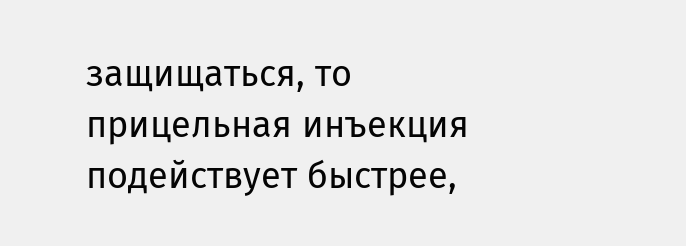защищаться, то прицельная инъекция подействует быстрее,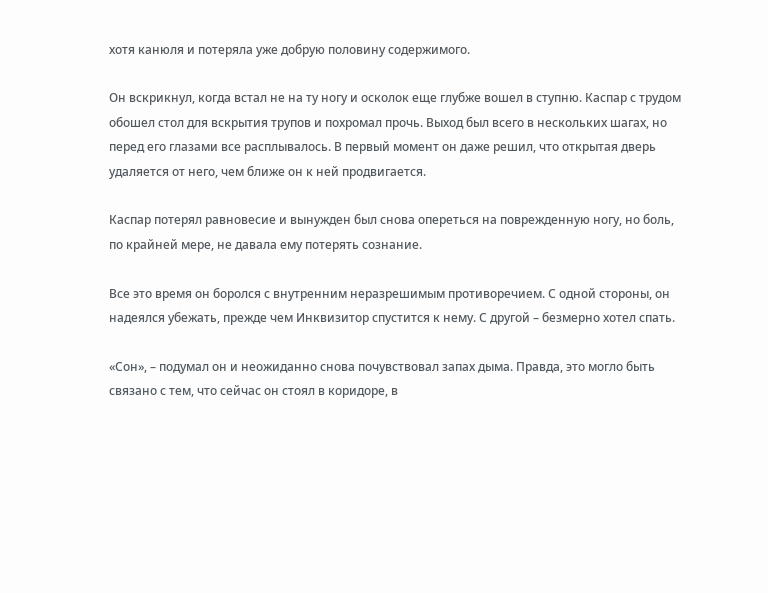хотя канюля и потеряла уже добрую половину содержимого.

Он вскрикнул, когда встал не на ту ногу и осколок еще глубже вошел в ступню. Каспар с трудом обошел стол для вскрытия трупов и похромал прочь. Выход был всего в нескольких шагах, но перед его глазами все расплывалось. В первый момент он даже решил, что открытая дверь удаляется от него, чем ближе он к ней продвигается.

Каспар потерял равновесие и вынужден был снова опереться на поврежденную ногу, но боль, по крайней мере, не давала ему потерять сознание.

Все это время он боролся с внутренним неразрешимым противоречием. С одной стороны, он надеялся убежать, прежде чем Инквизитор спустится к нему. С другой – безмерно хотел спать.

«Сон», – подумал он и неожиданно снова почувствовал запах дыма. Правда, это могло быть связано с тем, что сейчас он стоял в коридоре, в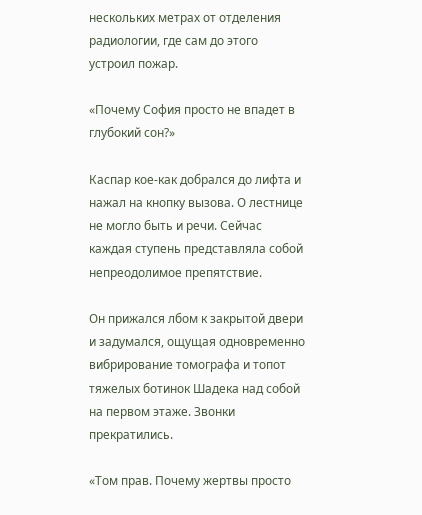нескольких метрах от отделения радиологии, где сам до этого устроил пожар.

«Почему София просто не впадет в глубокий сон?»

Каспар кое-как добрался до лифта и нажал на кнопку вызова. О лестнице не могло быть и речи. Сейчас каждая ступень представляла собой непреодолимое препятствие.

Он прижался лбом к закрытой двери и задумался, ощущая одновременно вибрирование томографа и топот тяжелых ботинок Шадека над собой на первом этаже. Звонки прекратились.

«Том прав. Почему жертвы просто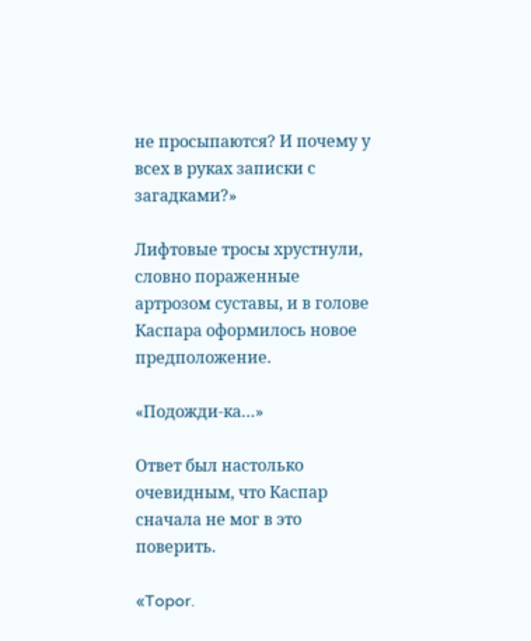не просыпаются? И почему у всех в руках записки с загадками?»

Лифтовые тросы хрустнули, словно пораженные артрозом суставы, и в голове Каспара оформилось новое предположение.

«Подожди-ка…»

Ответ был настолько очевидным, что Каспар сначала не мог в это поверить.

«Topor.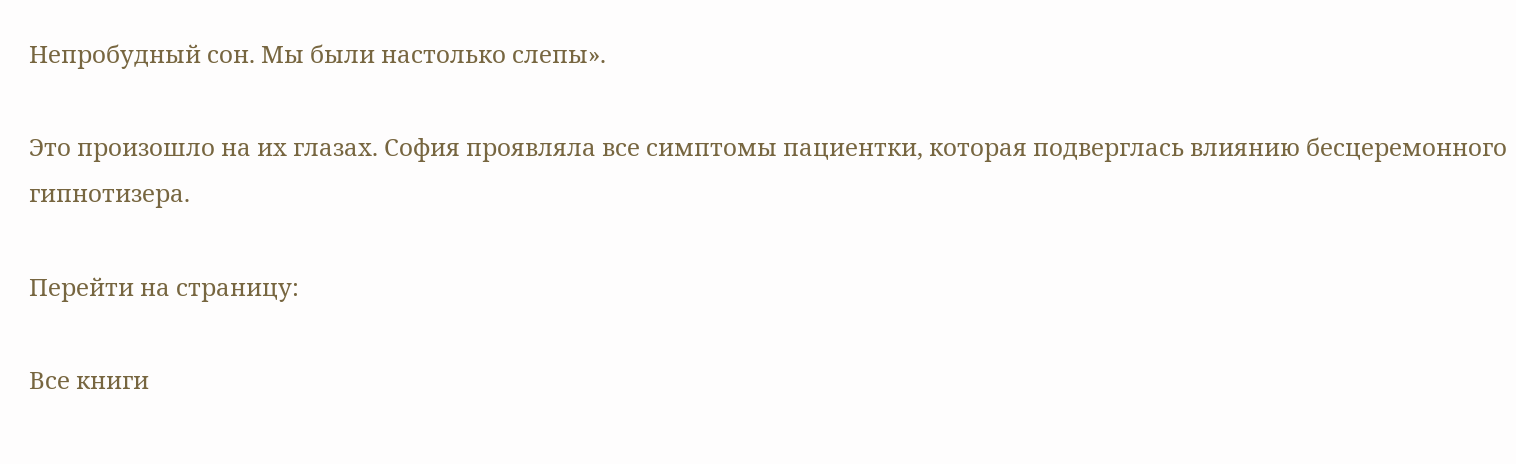Непробудный сон. Мы были настолько слепы».

Это произошло на их глазах. София проявляла все симптомы пациентки, которая подверглась влиянию бесцеремонного гипнотизера.

Перейти на страницу:

Все книги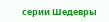серии Шедевры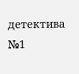детектива №1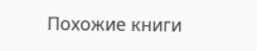Похожие книги